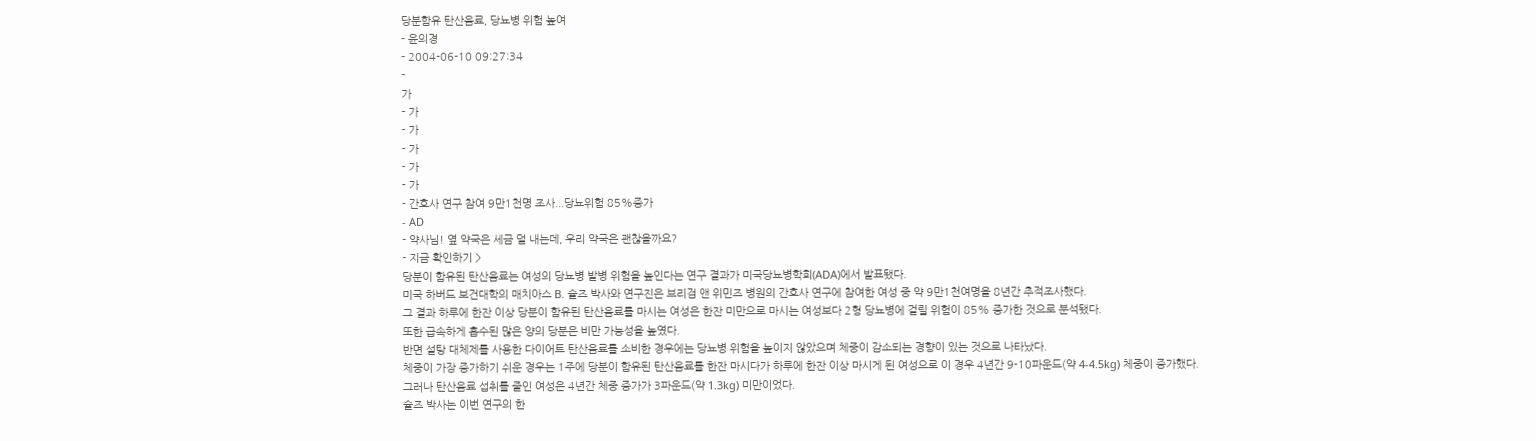당분함유 탄산음료, 당뇨병 위험 높여
- 윤의경
- 2004-06-10 09:27:34
-
가
- 가
- 가
- 가
- 가
- 가
- 간호사 연구 참여 9만1천명 조사...당뇨위험 85%증가
- AD
- 약사님! 옆 약국은 세금 덜 내는데, 우리 약국은 괜찮을까요?
- 지금 확인하기 >
당분이 함유된 탄산음료는 여성의 당뇨병 발병 위험을 높인다는 연구 결과가 미국당뇨병학회(ADA)에서 발표됐다.
미국 하버드 보건대학의 매치아스 B. 슐즈 박사와 연구진은 브리검 앤 위민즈 병원의 간호사 연구에 참여한 여성 중 약 9만1천여명을 8년간 추적조사했다.
그 결과 하루에 한잔 이상 당분이 함유된 탄산음료를 마시는 여성은 한잔 미만으로 마시는 여성보다 2형 당뇨병에 걸릴 위험이 85% 증가한 것으로 분석됐다.
또한 급속하게 흡수된 많은 양의 당분은 비만 가능성을 높였다.
반면 설탕 대체제를 사용한 다이어트 탄산음료를 소비한 경우에는 당뇨병 위험을 높이지 않았으며 체중이 감소되는 경향이 있는 것으로 나타났다.
체중이 가장 증가하기 쉬운 경우는 1주에 당분이 함유된 탄산음료를 한잔 마시다가 하루에 한잔 이상 마시게 된 여성으로 이 경우 4년간 9-10파운드(약 4-4.5kg) 체중이 증가했다.
그러나 탄산음료 섭취를 줄인 여성은 4년간 체중 증가가 3파운드(약 1.3kg) 미만이었다.
슐즈 박사는 이번 연구의 한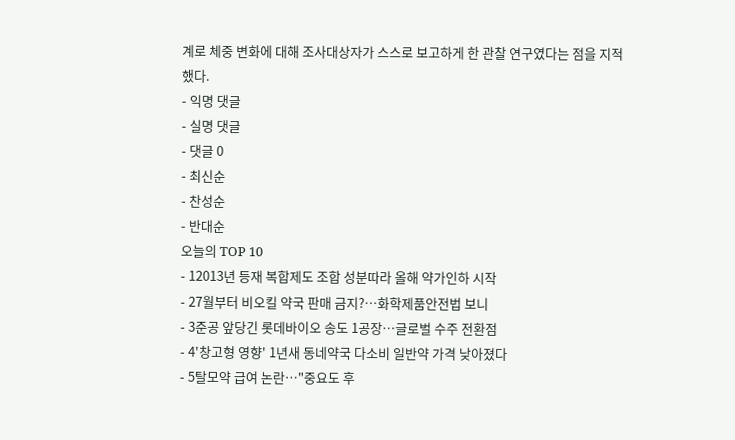계로 체중 변화에 대해 조사대상자가 스스로 보고하게 한 관찰 연구였다는 점을 지적했다.
- 익명 댓글
- 실명 댓글
- 댓글 0
- 최신순
- 찬성순
- 반대순
오늘의 TOP 10
- 12013년 등재 복합제도 조합 성분따라 올해 약가인하 시작
- 27월부터 비오킬 약국 판매 금지?…화학제품안전법 보니
- 3준공 앞당긴 롯데바이오 송도 1공장…글로벌 수주 전환점
- 4'창고형 영향' 1년새 동네약국 다소비 일반약 가격 낮아졌다
- 5탈모약 급여 논란…"중요도 후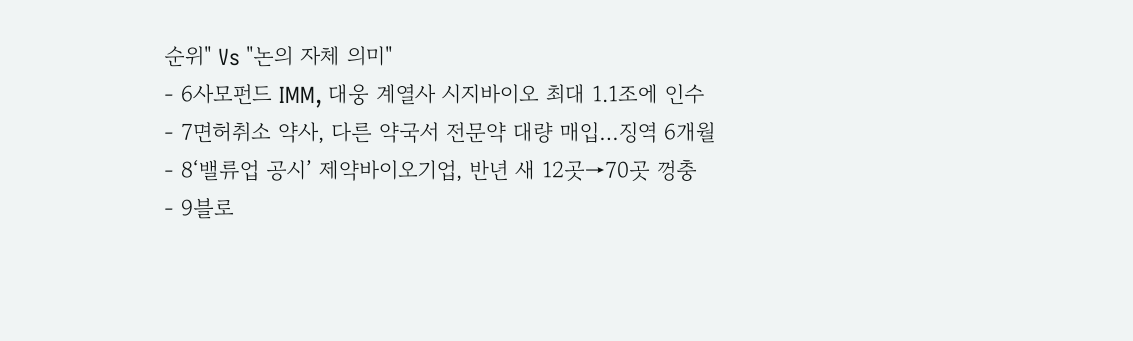순위" Vs "논의 자체 의미"
- 6사모펀드 IMM, 대웅 계열사 시지바이오 최대 1.1조에 인수
- 7면허취소 약사, 다른 약국서 전문약 대량 매입…징역 6개월
- 8‘밸류업 공시’ 제약바이오기업, 반년 새 12곳→70곳 껑충
- 9블로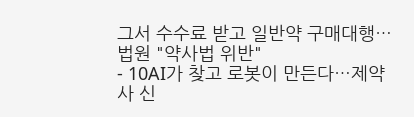그서 수수료 받고 일반약 구매대행…법원 "약사법 위반"
- 10AI가 찾고 로봇이 만든다…제약사 신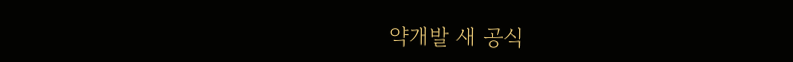약개발 새 공식